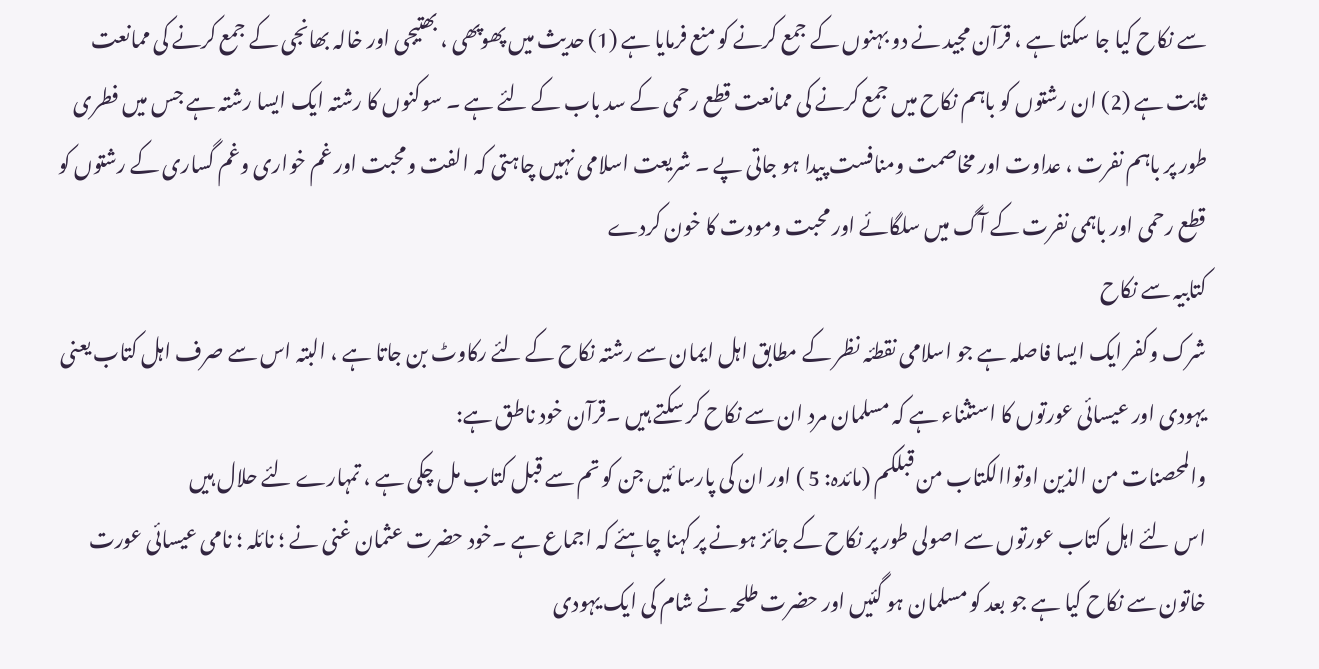سے نکاح کیا جا سکتا ہے ، قرآن مجید نے دو بہنوں کے جمع کرنے کو منع فرمایا ہے (1) حدیث میں پھوپھی ، بھتیجی اور خالہ بھانجی کے جمع کرنے کی ممانعت ثابت ہے (2) ان رشتوں کو باہم نکاح میں جمع کرنے کی ممانعت قطع رحمی کے سد باب کے لئے ہے ۔ سوکنوں کا رشتہ ایک ایسا رشتہ ہے جس میں فطری طور پر باہم نفرت ، عداوت اور مخاصمت ومنافست پیدا ہو جاتی پے ۔ شریعت اسلامی نہیں چاہتی کہ الفت ومحبت اور غم خواری وغم گساری کے رشتوں کو قطع رحمی اور باہمی نفرت کے آگ میں سلگائے اور محبت ومودت کا خون کردے
کتابیہ سے نکاح
شرک وکفر ایک ایسا فاصلہ ہے جو اسلامی نقطئہ نظر کے مطابق اہل ایمان سے رشتہ نکاح کے لئے رکاوٹ بن جاتا ہے ، البتہ اس سے صرف اہل کتاب یعنی یہودی اور عیسائی عورتوں کا استثناء ہے کہ مسلمان مرد ان سے نکاح کر سکتے ہیں ۔قرآن خود ناطق ہے:
والمحصنات من الذین اوتواالکتاب من قبلکم (مائدہ: 5 ) اور ان کی پارسا ئیں جن کو تم سے قبل کتاب مل چکی ہے ، تمہارے لئے حلال ہیں
اس لئے اہل کتاب عورتوں سے اصولی طور پر نکاح کے جائز ہونے پر کہنا چاہئے کہ اجماع ہے ۔خود حضرت عثمان غنی نے ؛ نائلہ ؛ نامی عیسائی عورت خاتون سے نکاح کیا ہے جو بعد کو مسلمان ہو گئیں اور حضرت طلحہ نے شام کی ایک یہودی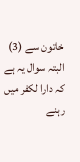خاتون سے (3) البتہ سوال یہ ہے کہ دارا لکفر میں رہنے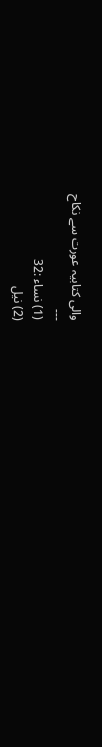والی کتابیہ عورت سے نکاح
---
(1) نساء :32
(2) نیل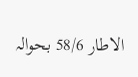الاطار 58/6 بحوالہ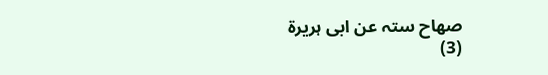صھاح ستہ عن ابی ہریرۃ
(3)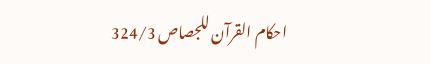احکام القرآن للجصاص 324/3